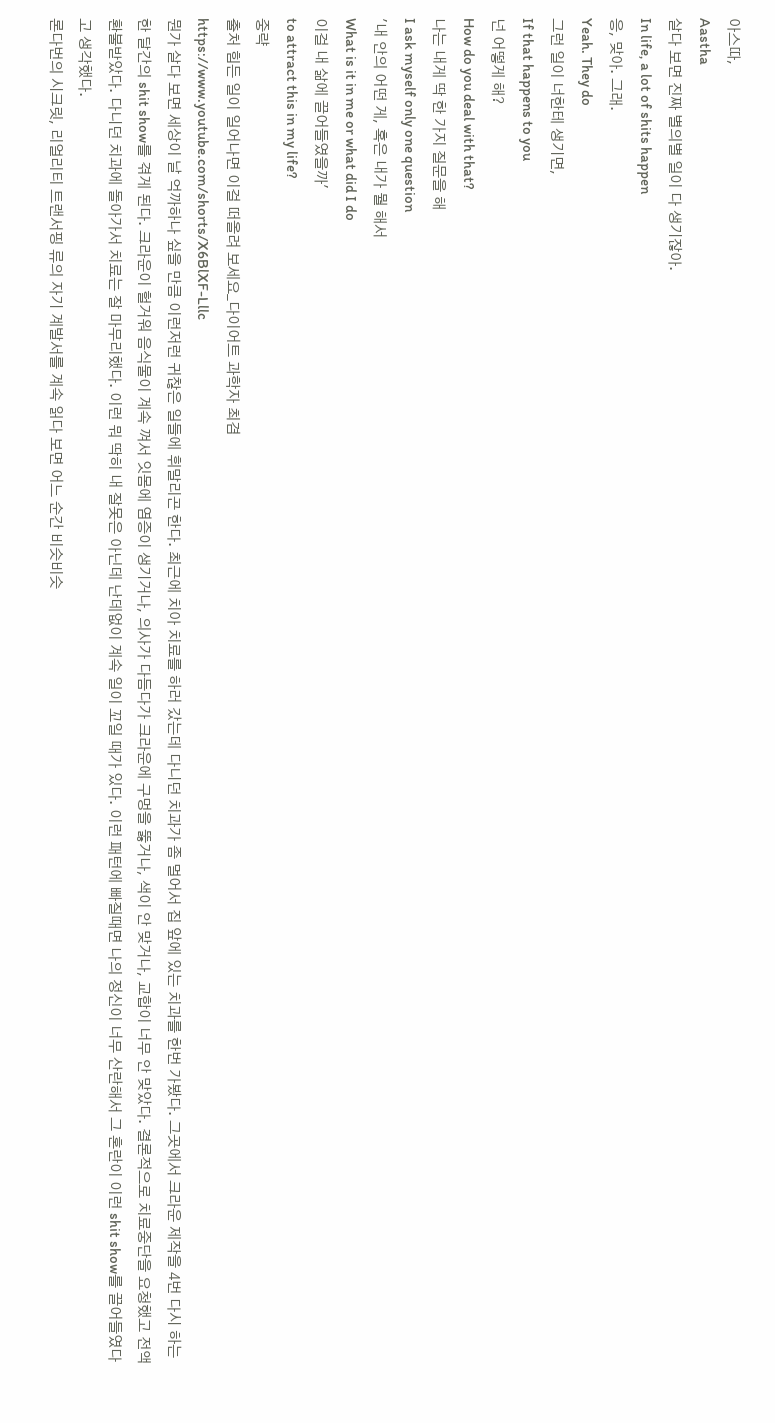아스따,
Aastha
살다 보면 진짜 별의별 일이 다 생기잖아.
In life, a lot of shits happen
응, 맞아. 그래.
Yeah. They do
그런 일이 너한테 생기면,
If that happens to you
넌 어떻게 해?
How do you deal with that?
나는 내게 딱 한 가지 질문을 해
I ask myself only one question
'내 안의 어떤 게, 혹은 내가 뭘 해서
What is it in me or what did I do
이걸 내 삶에 끌어들였을까'
to attract this in my life?
중략
출처 힘든 일이 일어나면 이걸 떠올려 보세요_다이어트 과학자 최겸
https://www.youtube.com/shorts/X6BlXF-Lllc
뭔가 살다 보면 세상이 날 억까하나 싶을 만큼 이런저런 귀찮은 일들에 휘말리곤 한다. 최근에 치아 치료를 하러 갔는데 다니던 치과가 좀 멀어서 집 앞에 있는 치과를 한번 가봤다. 그곳에서 크라운 제작을 4번 다시 하는 한 달간의 shit show를 겪게 된다. 크라운이 헐거워 음식물이 계속 껴서 잇몸에 염증이 생기거나, 의사가 다듬다가 크라운에 구멍을 뚫거나, 색이 안 맞거나, 교합이 너무 안 맞았다. 결론적으로 치료중단을 요청했고 전액 환불받았다. 다니던 치과에 돌아가서 치료는 잘 마무리했다. 이런 뭐 딱히 내 잘못은 아닌데 난데없이 계속 일이 꼬일 때가 있다. 이런 패턴에 빠질때면 나의 정신이 너무 산란해서 그 혼란이 이런 shit show를 끌어들였다고 생각했다.
론다번의 시크릿, 리얼리티 트랜서핑 류의 자기 계발서를 계속 읽다 보면 어느 순간 비슷비슷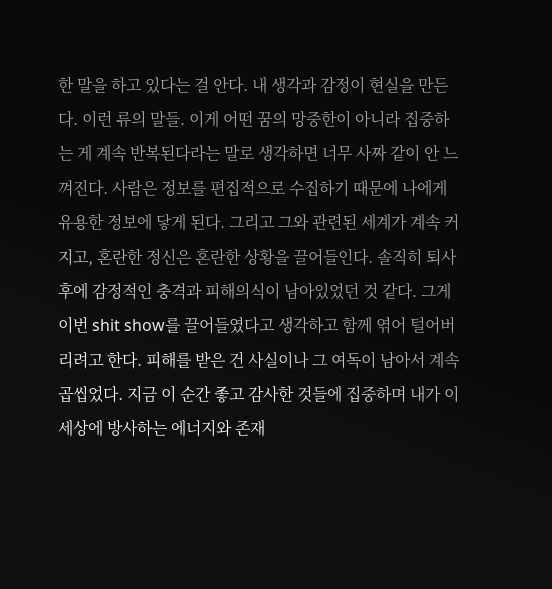한 말을 하고 있다는 걸 안다. 내 생각과 감정이 현실을 만든다. 이런 류의 말들. 이게 어떤 꿈의 망중한이 아니라 집중하는 게 계속 반복된다라는 말로 생각하면 너무 사짜 같이 안 느껴진다. 사람은 정보를 편집적으로 수집하기 때문에 나에게 유용한 정보에 닿게 된다. 그리고 그와 관련된 세계가 계속 커지고, 혼란한 정신은 혼란한 상황을 끌어들인다. 솔직히 퇴사 후에 감정적인 충격과 피해의식이 남아있었던 것 같다. 그게 이번 shit show를 끌어들였다고 생각하고 함께 엮어 털어버리려고 한다. 피해를 받은 건 사실이나 그 여독이 남아서 계속 곱씹었다. 지금 이 순간 좋고 감사한 것들에 집중하며 내가 이 세상에 방사하는 에너지와 존재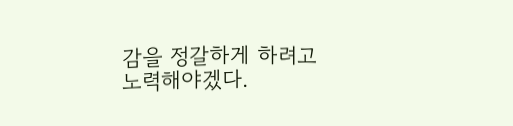감을 정갈하게 하려고 노력해야겠다.